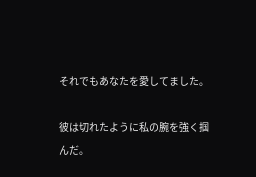それでもあなたを愛してました。

彼は切れたように私の腕を強く掴んだ。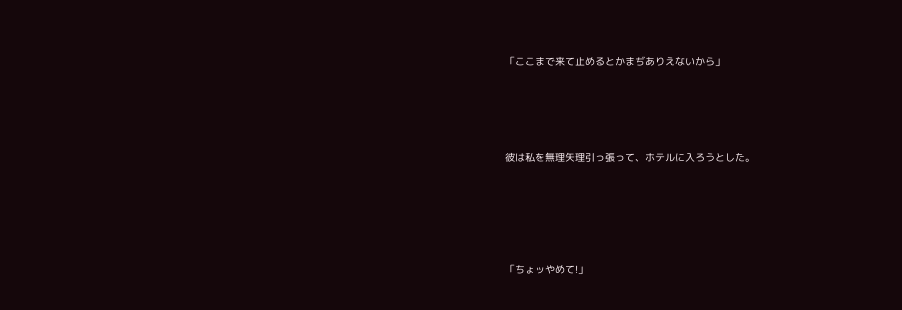「ここまで来て止めるとかまぢありえないから」





彼は私を無理矢理引っ張って、ホテルに入ろうとした。






「ちょッやめて!」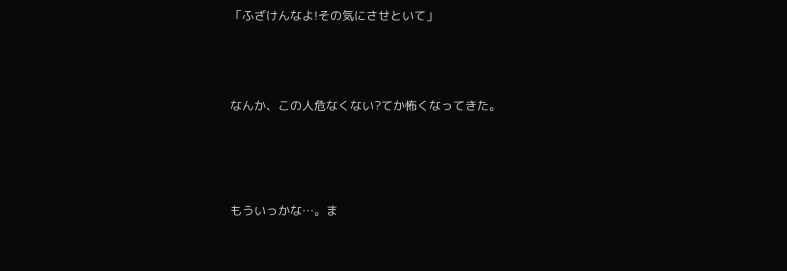「ふざけんなよ!その気にさせといて」





なんか、この人危なくない?てか怖くなってきた。






もういっかな…。ま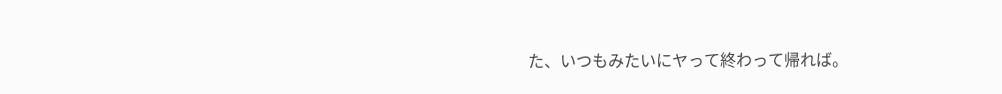た、いつもみたいにヤって終わって帰れば。